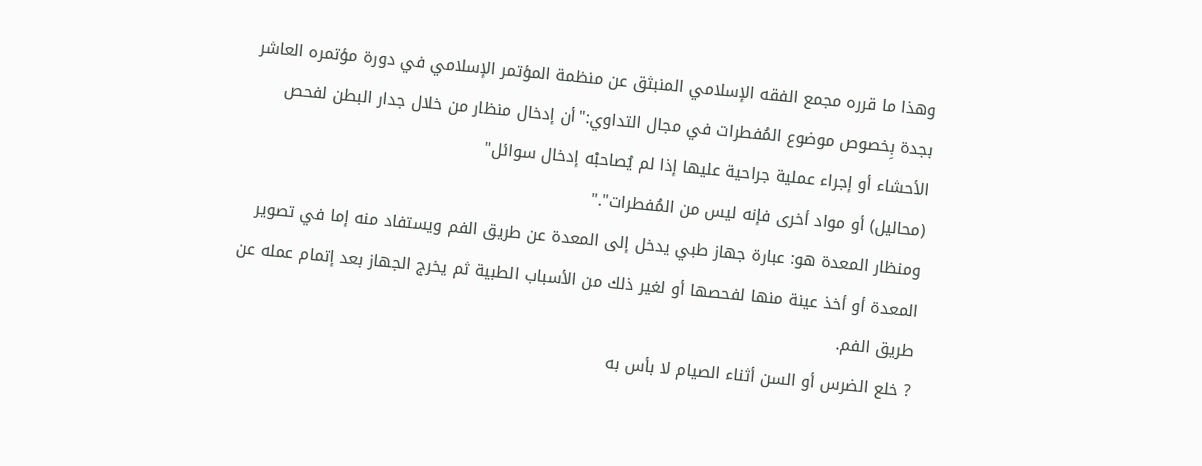وهذا ما قرره مجمع الفقه الإسلامي المنبثق عن منظمة المؤتمر الإسلامي في دورة مؤتمره العاشر بجدة بِخصوص موضوع المُفطرات في مجال التداوي:"أن إدخال منظار من خلال جدار البطن لفحص الأحشاء أو إجراء عملية جراحية عليها إذا لم يُصاحبْه إدخال سوائل"
(محاليل) أو مواد أخرى فإنه ليس من المُفطرات"."
ومنظار المعدة هو: عبارة جهاز طبي يدخل إلى المعدة عن طريق الفم ويستفاد منه إما في تصوير المعدة أو أخذ عينة منها لفحصها أو لغير ذلك من الأسباب الطبية ثم يخرج الجهاز بعد إتمام عمله عن طريق الفم.
? خلع الضرس أو السن أثناء الصيام لا بأس به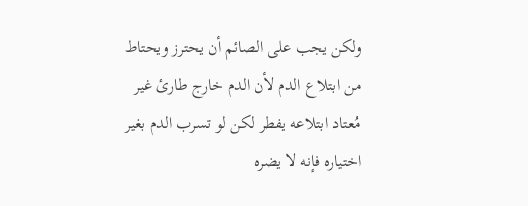ولكن يجب على الصائم أن يحترز ويحتاط من ابتلاع الدم لأن الدم خارج طارئ غير مُعتاد ابتلاعه يفطر لكن لو تسرب الدم بغير اختياره فإنه لا يضره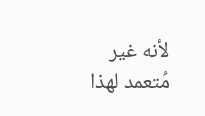لأنه غير مُتعمد لهذا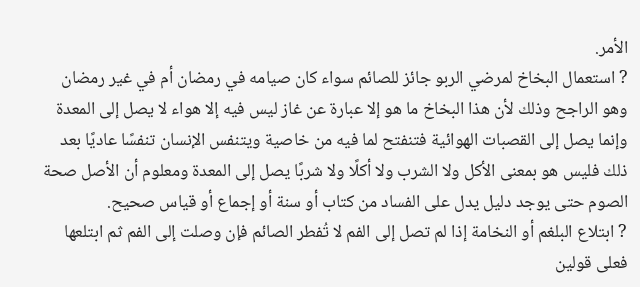الأمر.
? استعمال البخاخ لمرضي الربو جائز للصائم سواء كان صيامه في رمضان أم في غير رمضان وهو الراجح وذلك لأن هذا البخاخ ما هو إلا عبارة عن غاز ليس فيه إلا هواء لا يصل إلى المعدة وإنما يصل إلى القصبات الهوائية فتنفتح لما فيه من خاصية ويتنفس الإنسان تنفسًا عاديًا بعد ذلك فليس هو بمعنى الأكل ولا الشرب ولا أكلًا ولا شربًا يصل إلى المعدة ومعلوم أن الأصل صحة الصوم حتى يوجد دليل يدل على الفساد من كتاب أو سنة أو إجماع أو قياس صحيح.
? ابتلاع البلغم أو النخامة إذا لم تصل إلى الفم لا تُفطر الصائم فإن وصلت إلى الفم ثم ابتلعها فعلى قولين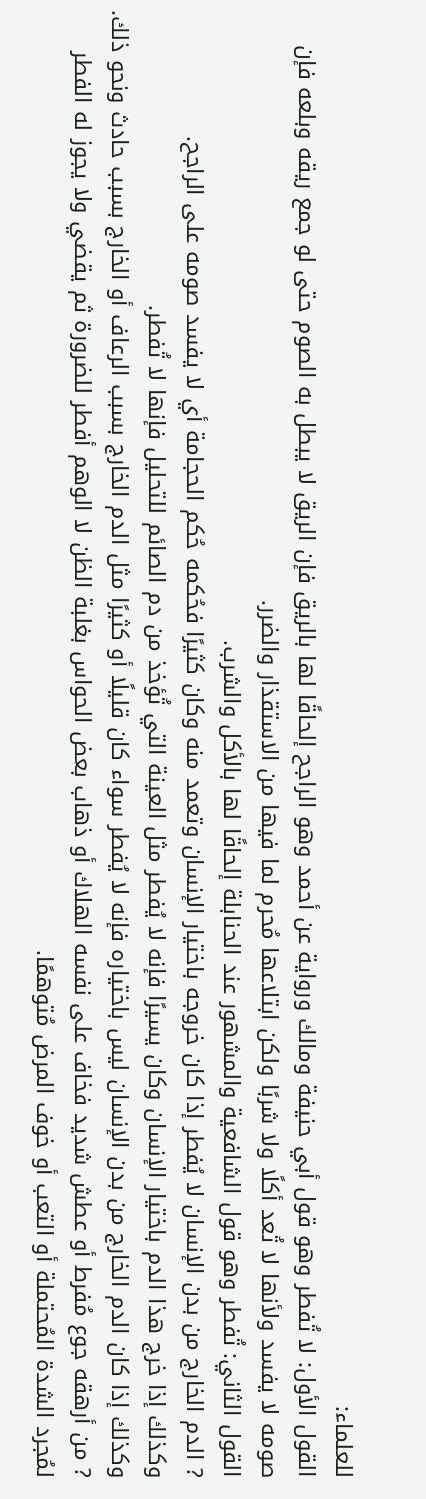للعلماء:
القول الأول: لا تُفطر وهو قول أبي حنيفة ومالك ورواية عن أحمد وهو الراجح إلحاقًا لها بالريق فإن الريق لا يبطل به الصوم حتى لو جمع ريقه وبلعه فإن صومه لا يفسد ولأنها لا تُعد أكلًا ولا شربًا ولكن ابتلاعها مُحرم لما فيها من الاستقذار والضرر.
القول الثاني: تُفطر وهو قول الشافعية والمشهور عند الحنابلة إلحاقًا لها بالأكل والشرب.
? الدم الخارج من بدن الإنسان لا يُفطر إذا كان خروجه باختيار الإنسان وتعمد منه وكان كثيرًا فحُكمه حُكم الحجامة أي لا يفسد صومه على الراجح.
وكذلك إذا خرج هذا الدم باختيار الإنسان وكان يسيرًا فإنه لا يُفطر مثل العينة التي تُؤخذ من دم الصائم للتحليل فإنها لا تُفطر.
وكذلك إذا كان الدم الخارج من بدن الإنسان ليس باختياره فإنه لا يُفطر سواء كان قليلًا أو كثيرًا مثل الدم الخارج بسبب الرعاف أو الخارج بسبب حادث ونحو ذلك.
? من أرهقه جوع مُفرط أو عطش شديد فخاف على نفسه الهلاك أو ذهاب بعض الحواس بغلبة الظن لا الوهم أفطر للضرورة ثم يقضي ولا يجوز له الفطر لمُجرد الشدة المُحتملة أو التعب أو خوف المرض مُتوهمًا.